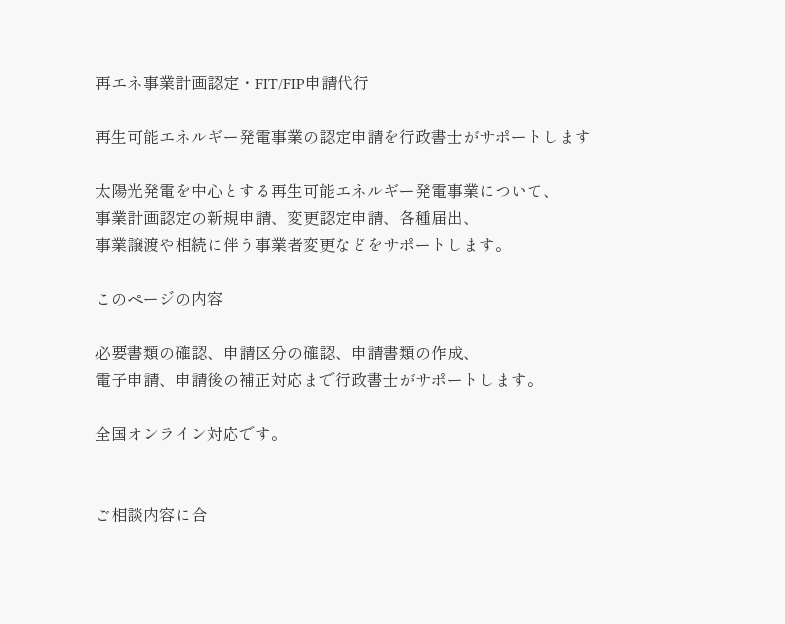再エネ事業計画認定・FIT/FIP申請代行

再生可能エネルギー発電事業の認定申請を行政書士がサポートします

太陽光発電を中心とする再生可能エネルギー発電事業について、
事業計画認定の新規申請、変更認定申請、各種届出、
事業譲渡や相続に伴う事業者変更などをサポートします。

このページの内容

必要書類の確認、申請区分の確認、申請書類の作成、
電子申請、申請後の補正対応まで行政書士がサポートします。

全国オンライン対応です。


ご相談内容に合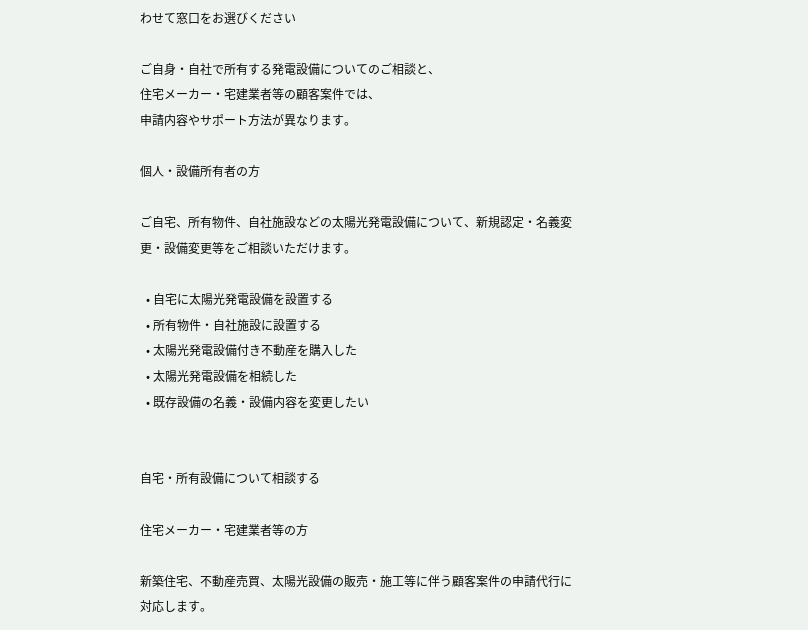わせて窓口をお選びください

ご自身・自社で所有する発電設備についてのご相談と、
住宅メーカー・宅建業者等の顧客案件では、
申請内容やサポート方法が異なります。

個人・設備所有者の方

ご自宅、所有物件、自社施設などの太陽光発電設備について、新規認定・名義変更・設備変更等をご相談いただけます。

  • 自宅に太陽光発電設備を設置する
  • 所有物件・自社施設に設置する
  • 太陽光発電設備付き不動産を購入した
  • 太陽光発電設備を相続した
  • 既存設備の名義・設備内容を変更したい


自宅・所有設備について相談する

住宅メーカー・宅建業者等の方

新築住宅、不動産売買、太陽光設備の販売・施工等に伴う顧客案件の申請代行に対応します。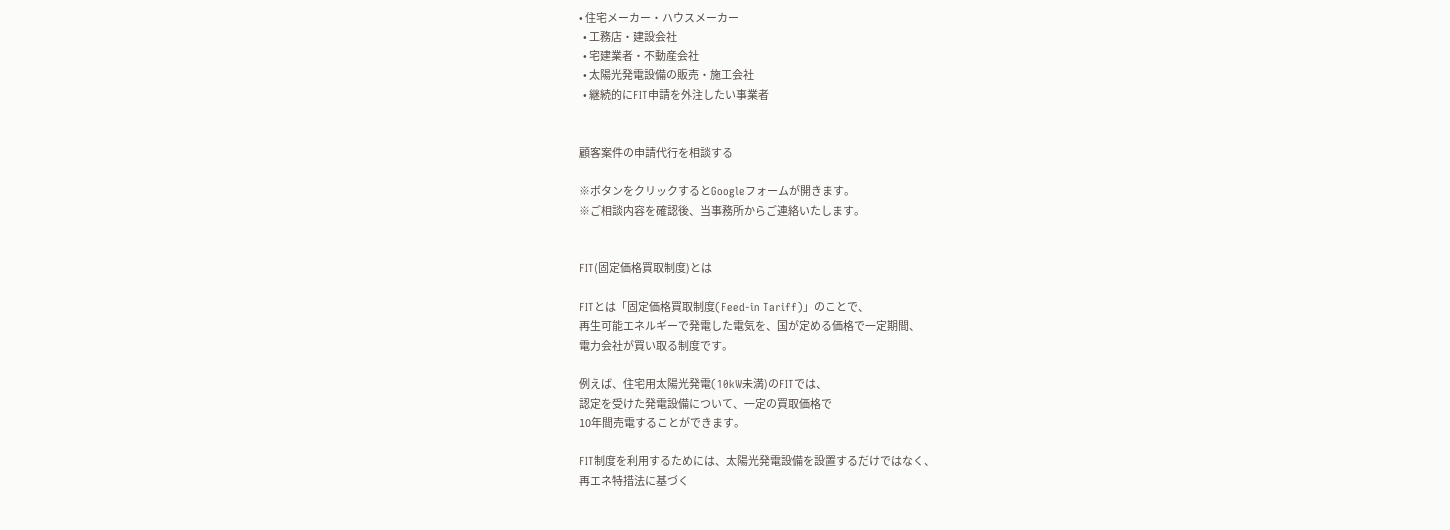• 住宅メーカー・ハウスメーカー
  • 工務店・建設会社
  • 宅建業者・不動産会社
  • 太陽光発電設備の販売・施工会社
  • 継続的にFIT申請を外注したい事業者


顧客案件の申請代行を相談する

※ボタンをクリックするとGoogleフォームが開きます。
※ご相談内容を確認後、当事務所からご連絡いたします。


FIT(固定価格買取制度)とは

FITとは「固定価格買取制度(Feed-in Tariff)」のことで、
再生可能エネルギーで発電した電気を、国が定める価格で一定期間、
電力会社が買い取る制度です。

例えば、住宅用太陽光発電(10kW未満)のFITでは、
認定を受けた発電設備について、一定の買取価格で
10年間売電することができます。

FIT制度を利用するためには、太陽光発電設備を設置するだけではなく、
再エネ特措法に基づく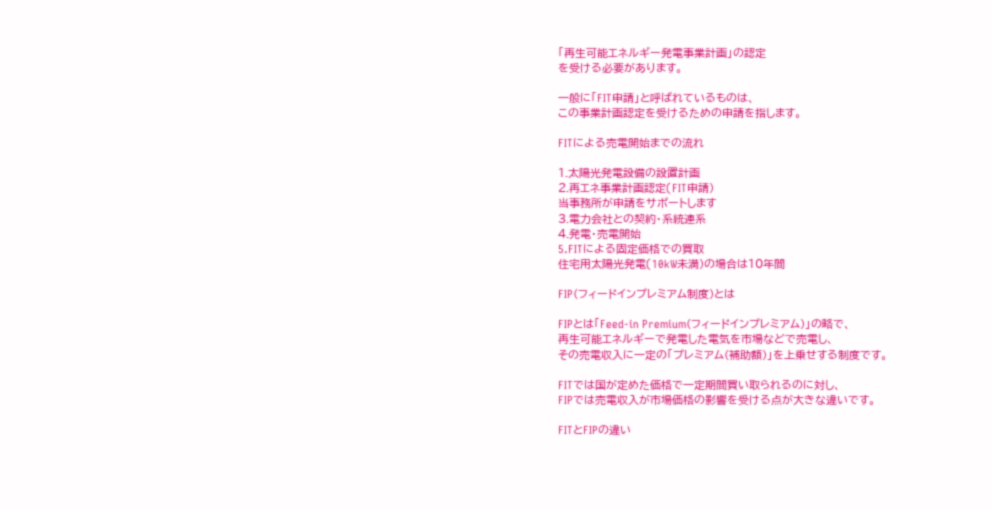「再生可能エネルギー発電事業計画」の認定
を受ける必要があります。

一般に「FIT申請」と呼ばれているものは、
この事業計画認定を受けるための申請を指します。

FITによる売電開始までの流れ

1.太陽光発電設備の設置計画
2.再エネ事業計画認定(FIT申請)
当事務所が申請をサポートします
3.電力会社との契約・系統連系
4.発電・売電開始
5.FITによる固定価格での買取
住宅用太陽光発電(10kW未満)の場合は10年間

FIP(フィードインプレミアム制度)とは

FIPとは「Feed-in Premium(フィードインプレミアム)」の略で、
再生可能エネルギーで発電した電気を市場などで売電し、
その売電収入に一定の「プレミアム(補助額)」を上乗せする制度です。

FITでは国が定めた価格で一定期間買い取られるのに対し、
FIPでは売電収入が市場価格の影響を受ける点が大きな違いです。

FITとFIPの違い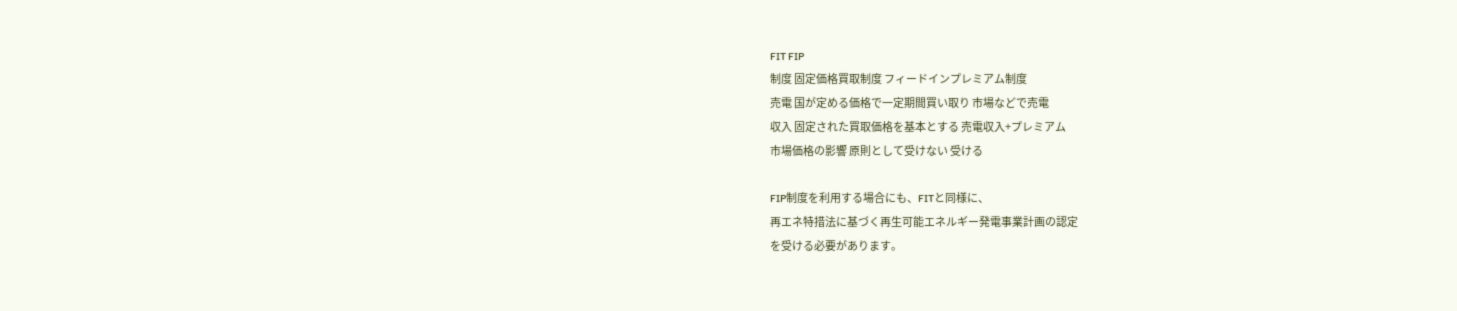FIT FIP
制度 固定価格買取制度 フィードインプレミアム制度
売電 国が定める価格で一定期間買い取り 市場などで売電
収入 固定された買取価格を基本とする 売電収入+プレミアム
市場価格の影響 原則として受けない 受ける

FIP制度を利用する場合にも、FITと同様に、
再エネ特措法に基づく再生可能エネルギー発電事業計画の認定
を受ける必要があります。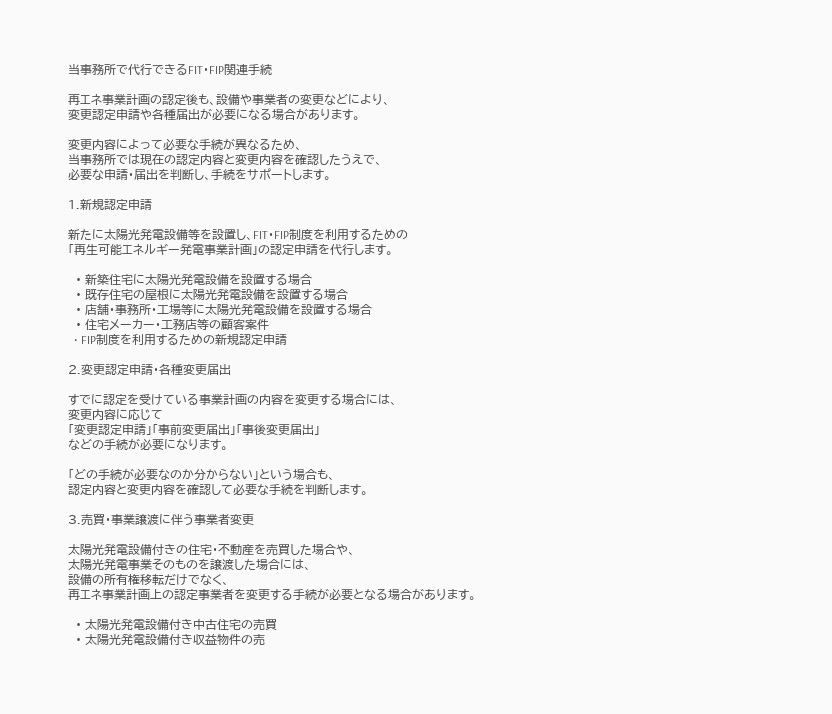当事務所で代行できるFIT・FIP関連手続

再エネ事業計画の認定後も、設備や事業者の変更などにより、
変更認定申請や各種届出が必要になる場合があります。

変更内容によって必要な手続が異なるため、
当事務所では現在の認定内容と変更内容を確認したうえで、
必要な申請・届出を判断し、手続をサポートします。

1.新規認定申請

新たに太陽光発電設備等を設置し、FIT・FIP制度を利用するための
「再生可能エネルギー発電事業計画」の認定申請を代行します。

  • 新築住宅に太陽光発電設備を設置する場合
  • 既存住宅の屋根に太陽光発電設備を設置する場合
  • 店舗・事務所・工場等に太陽光発電設備を設置する場合
  • 住宅メーカー・工務店等の顧客案件
  • FIP制度を利用するための新規認定申請

2.変更認定申請・各種変更届出

すでに認定を受けている事業計画の内容を変更する場合には、
変更内容に応じて
「変更認定申請」「事前変更届出」「事後変更届出」
などの手続が必要になります。

「どの手続が必要なのか分からない」という場合も、
認定内容と変更内容を確認して必要な手続を判断します。

3.売買・事業譲渡に伴う事業者変更

太陽光発電設備付きの住宅・不動産を売買した場合や、
太陽光発電事業そのものを譲渡した場合には、
設備の所有権移転だけでなく、
再エネ事業計画上の認定事業者を変更する手続が必要となる場合があります。

  • 太陽光発電設備付き中古住宅の売買
  • 太陽光発電設備付き収益物件の売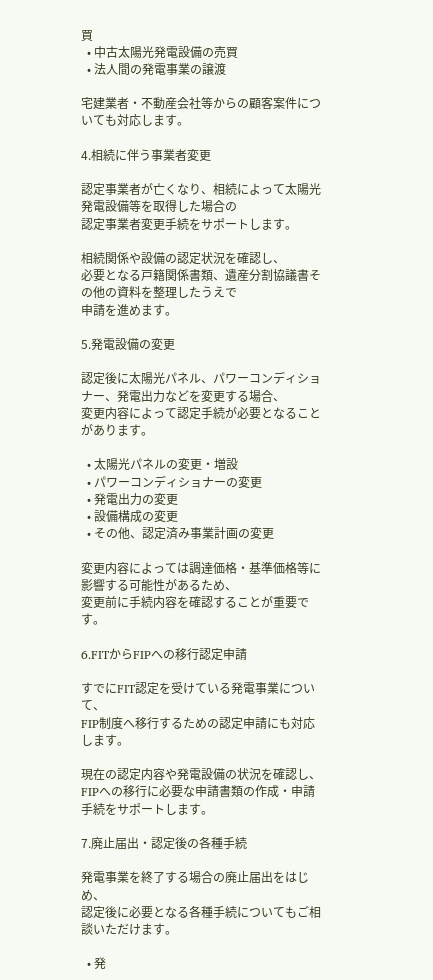買
  • 中古太陽光発電設備の売買
  • 法人間の発電事業の譲渡

宅建業者・不動産会社等からの顧客案件についても対応します。

4.相続に伴う事業者変更

認定事業者が亡くなり、相続によって太陽光発電設備等を取得した場合の
認定事業者変更手続をサポートします。

相続関係や設備の認定状況を確認し、
必要となる戸籍関係書類、遺産分割協議書その他の資料を整理したうえで
申請を進めます。

5.発電設備の変更

認定後に太陽光パネル、パワーコンディショナー、発電出力などを変更する場合、
変更内容によって認定手続が必要となることがあります。

  • 太陽光パネルの変更・増設
  • パワーコンディショナーの変更
  • 発電出力の変更
  • 設備構成の変更
  • その他、認定済み事業計画の変更

変更内容によっては調達価格・基準価格等に影響する可能性があるため、
変更前に手続内容を確認することが重要です。

6.FITからFIPへの移行認定申請

すでにFIT認定を受けている発電事業について、
FIP制度へ移行するための認定申請にも対応します。

現在の認定内容や発電設備の状況を確認し、
FIPへの移行に必要な申請書類の作成・申請手続をサポートします。

7.廃止届出・認定後の各種手続

発電事業を終了する場合の廃止届出をはじめ、
認定後に必要となる各種手続についてもご相談いただけます。

  • 発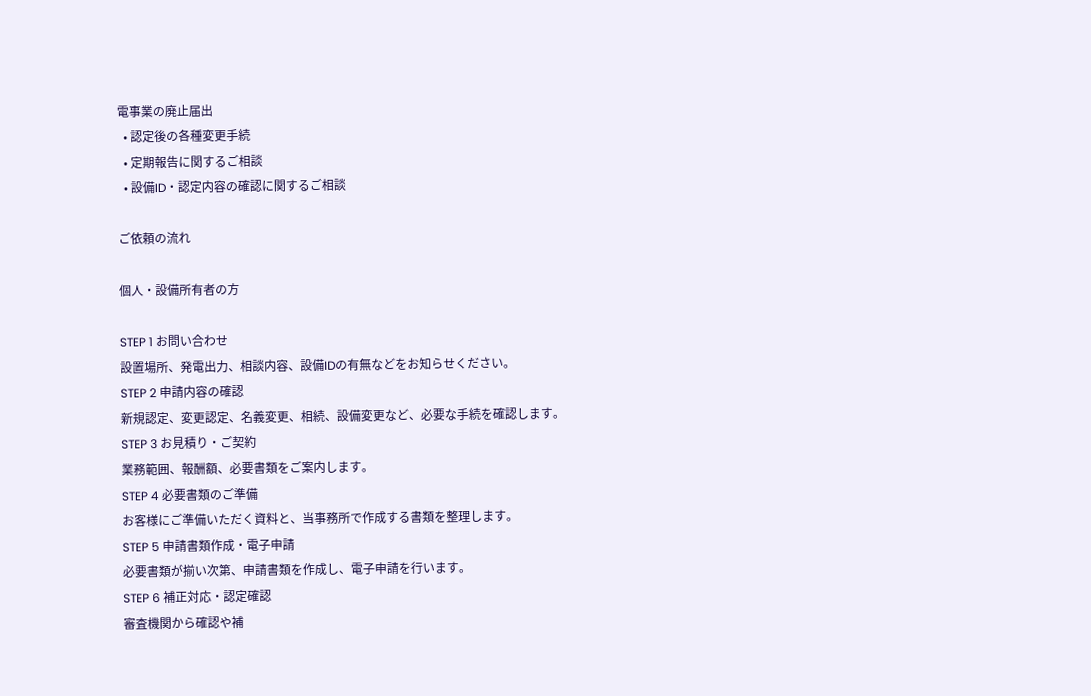電事業の廃止届出
  • 認定後の各種変更手続
  • 定期報告に関するご相談
  • 設備ID・認定内容の確認に関するご相談

ご依頼の流れ

個人・設備所有者の方

STEP 1 お問い合わせ
設置場所、発電出力、相談内容、設備IDの有無などをお知らせください。
STEP 2 申請内容の確認
新規認定、変更認定、名義変更、相続、設備変更など、必要な手続を確認します。
STEP 3 お見積り・ご契約
業務範囲、報酬額、必要書類をご案内します。
STEP 4 必要書類のご準備
お客様にご準備いただく資料と、当事務所で作成する書類を整理します。
STEP 5 申請書類作成・電子申請
必要書類が揃い次第、申請書類を作成し、電子申請を行います。
STEP 6 補正対応・認定確認
審査機関から確認や補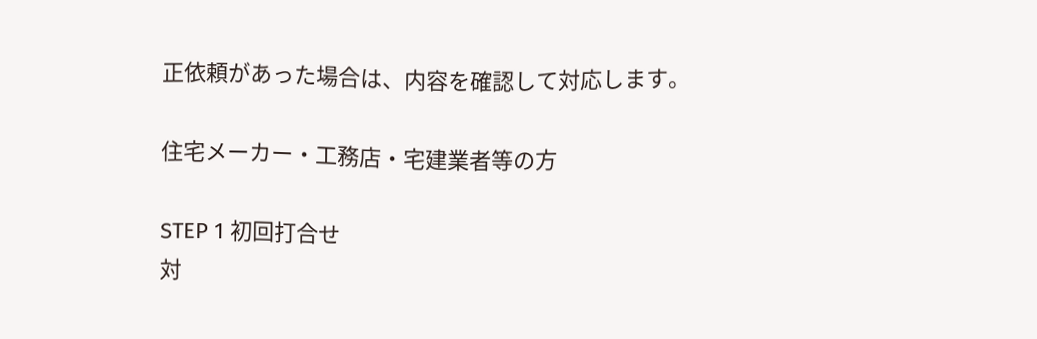正依頼があった場合は、内容を確認して対応します。

住宅メーカー・工務店・宅建業者等の方

STEP 1 初回打合せ
対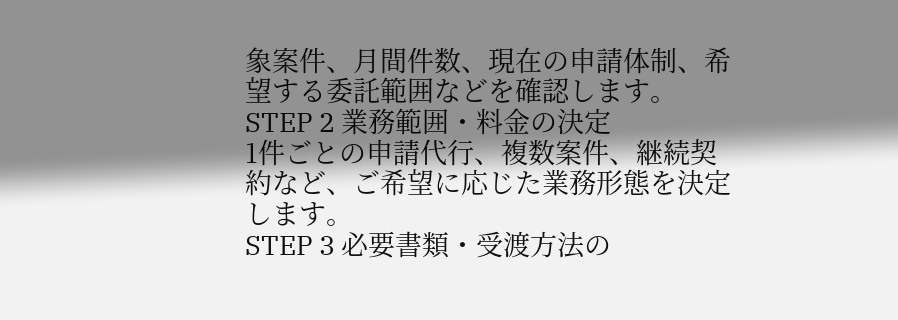象案件、月間件数、現在の申請体制、希望する委託範囲などを確認します。
STEP 2 業務範囲・料金の決定
1件ごとの申請代行、複数案件、継続契約など、ご希望に応じた業務形態を決定します。
STEP 3 必要書類・受渡方法の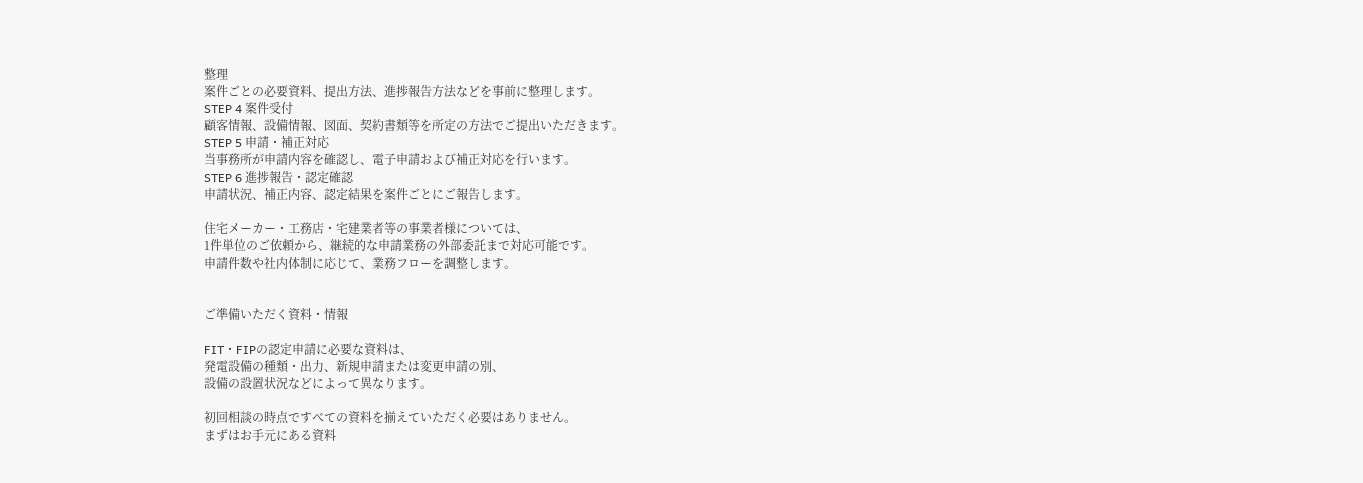整理
案件ごとの必要資料、提出方法、進捗報告方法などを事前に整理します。
STEP 4 案件受付
顧客情報、設備情報、図面、契約書類等を所定の方法でご提出いただきます。
STEP 5 申請・補正対応
当事務所が申請内容を確認し、電子申請および補正対応を行います。
STEP 6 進捗報告・認定確認
申請状況、補正内容、認定結果を案件ごとにご報告します。

住宅メーカー・工務店・宅建業者等の事業者様については、
1件単位のご依頼から、継続的な申請業務の外部委託まで対応可能です。
申請件数や社内体制に応じて、業務フローを調整します。


ご準備いただく資料・情報

FIT・FIPの認定申請に必要な資料は、
発電設備の種類・出力、新規申請または変更申請の別、
設備の設置状況などによって異なります。

初回相談の時点ですべての資料を揃えていただく必要はありません。
まずはお手元にある資料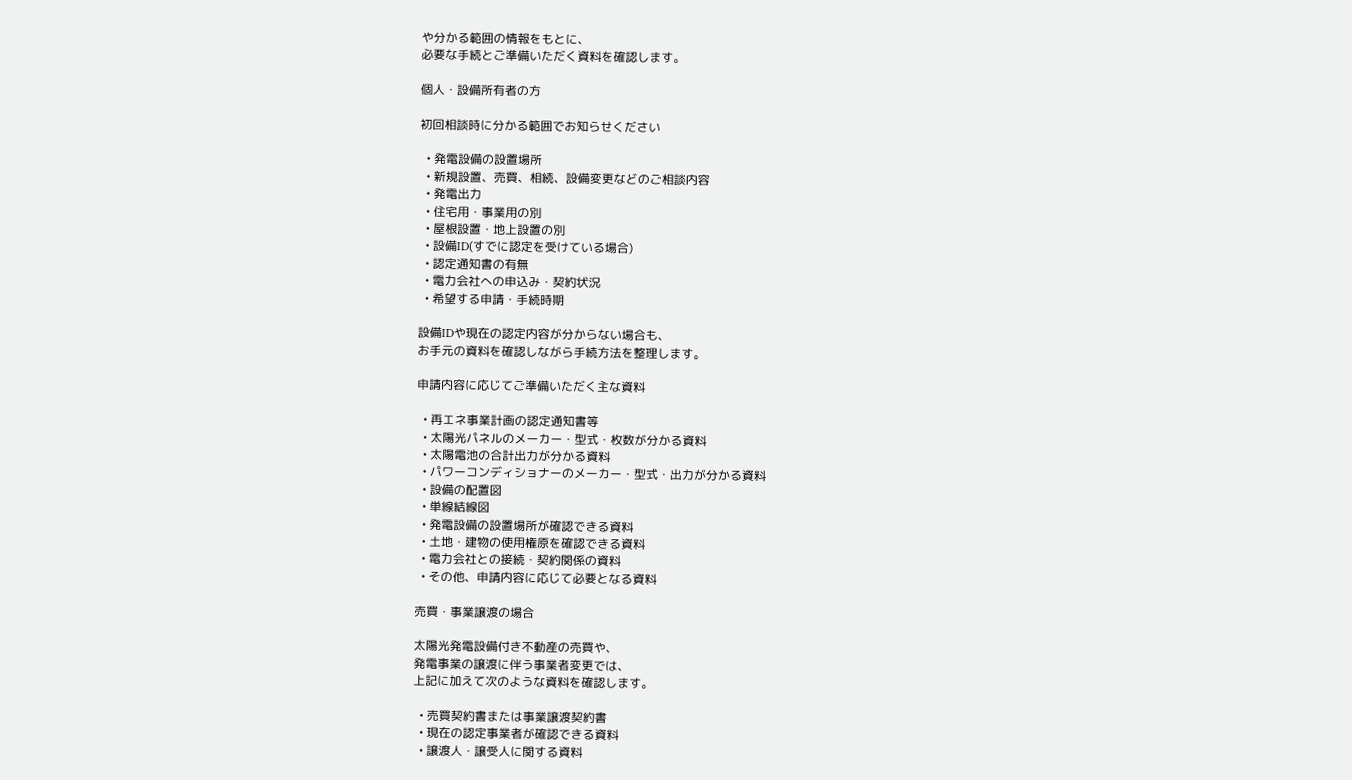や分かる範囲の情報をもとに、
必要な手続とご準備いただく資料を確認します。

個人・設備所有者の方

初回相談時に分かる範囲でお知らせください

  • 発電設備の設置場所
  • 新規設置、売買、相続、設備変更などのご相談内容
  • 発電出力
  • 住宅用・事業用の別
  • 屋根設置・地上設置の別
  • 設備ID(すでに認定を受けている場合)
  • 認定通知書の有無
  • 電力会社への申込み・契約状況
  • 希望する申請・手続時期

設備IDや現在の認定内容が分からない場合も、
お手元の資料を確認しながら手続方法を整理します。

申請内容に応じてご準備いただく主な資料

  • 再エネ事業計画の認定通知書等
  • 太陽光パネルのメーカー・型式・枚数が分かる資料
  • 太陽電池の合計出力が分かる資料
  • パワーコンディショナーのメーカー・型式・出力が分かる資料
  • 設備の配置図
  • 単線結線図
  • 発電設備の設置場所が確認できる資料
  • 土地・建物の使用権原を確認できる資料
  • 電力会社との接続・契約関係の資料
  • その他、申請内容に応じて必要となる資料

売買・事業譲渡の場合

太陽光発電設備付き不動産の売買や、
発電事業の譲渡に伴う事業者変更では、
上記に加えて次のような資料を確認します。

  • 売買契約書または事業譲渡契約書
  • 現在の認定事業者が確認できる資料
  • 譲渡人・譲受人に関する資料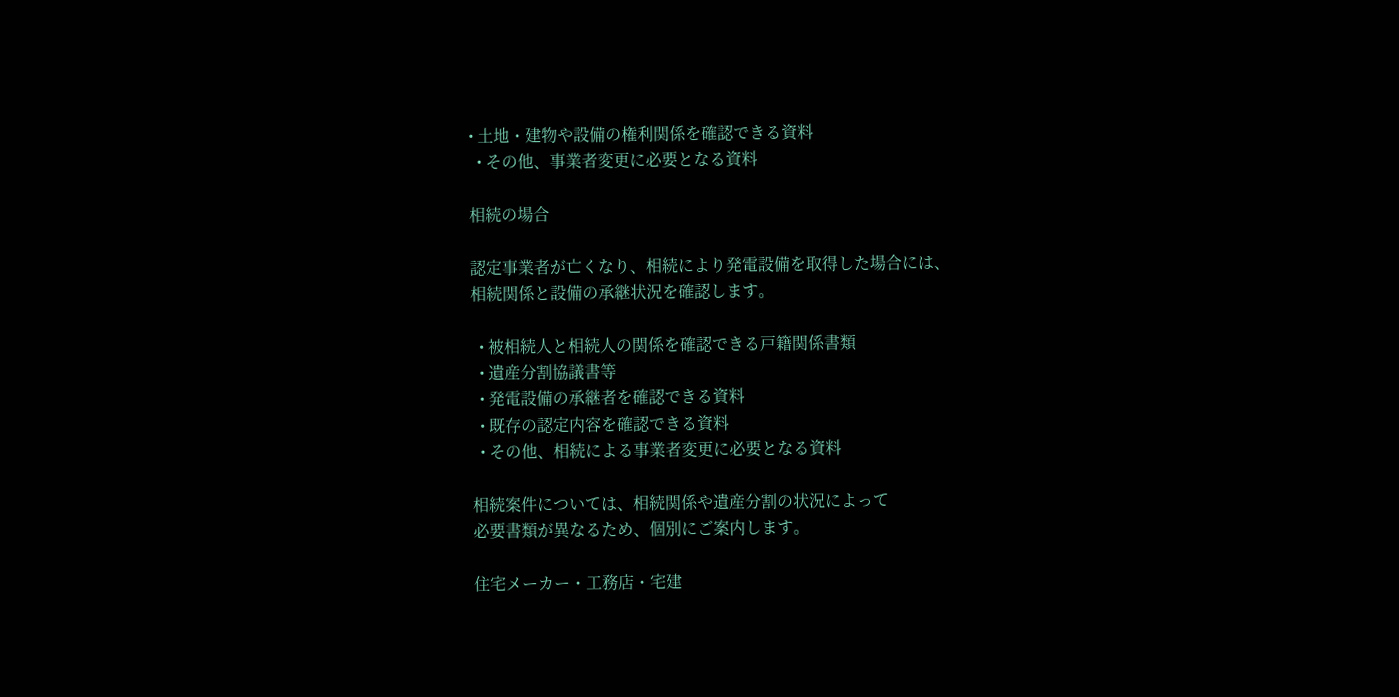• 土地・建物や設備の権利関係を確認できる資料
  • その他、事業者変更に必要となる資料

相続の場合

認定事業者が亡くなり、相続により発電設備を取得した場合には、
相続関係と設備の承継状況を確認します。

  • 被相続人と相続人の関係を確認できる戸籍関係書類
  • 遺産分割協議書等
  • 発電設備の承継者を確認できる資料
  • 既存の認定内容を確認できる資料
  • その他、相続による事業者変更に必要となる資料

相続案件については、相続関係や遺産分割の状況によって
必要書類が異なるため、個別にご案内します。

住宅メーカー・工務店・宅建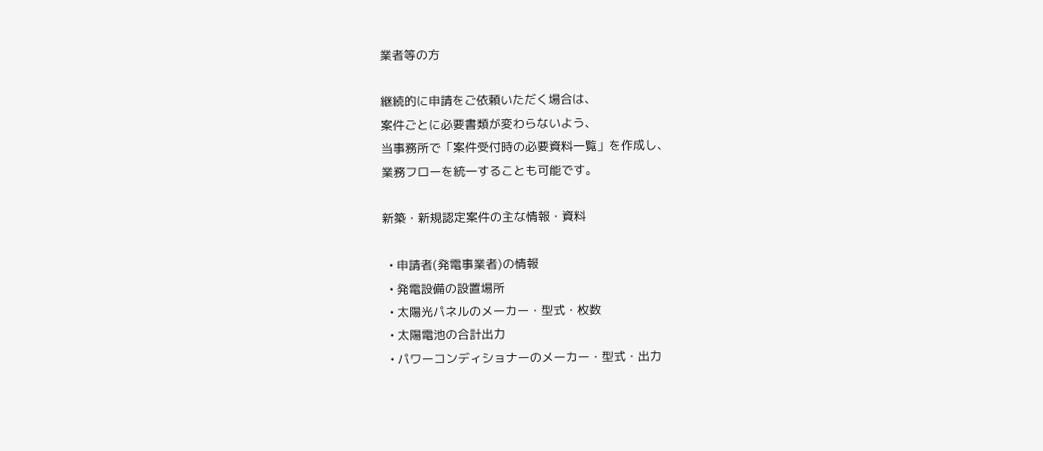業者等の方

継続的に申請をご依頼いただく場合は、
案件ごとに必要書類が変わらないよう、
当事務所で「案件受付時の必要資料一覧」を作成し、
業務フローを統一することも可能です。

新築・新規認定案件の主な情報・資料

  • 申請者(発電事業者)の情報
  • 発電設備の設置場所
  • 太陽光パネルのメーカー・型式・枚数
  • 太陽電池の合計出力
  • パワーコンディショナーのメーカー・型式・出力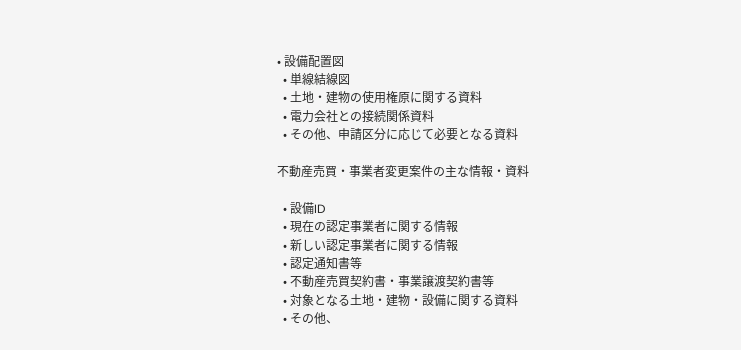• 設備配置図
  • 単線結線図
  • 土地・建物の使用権原に関する資料
  • 電力会社との接続関係資料
  • その他、申請区分に応じて必要となる資料

不動産売買・事業者変更案件の主な情報・資料

  • 設備ID
  • 現在の認定事業者に関する情報
  • 新しい認定事業者に関する情報
  • 認定通知書等
  • 不動産売買契約書・事業譲渡契約書等
  • 対象となる土地・建物・設備に関する資料
  • その他、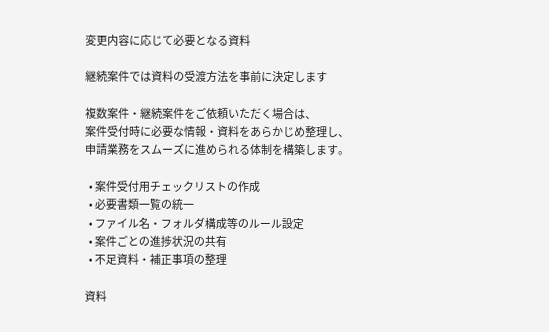変更内容に応じて必要となる資料

継続案件では資料の受渡方法を事前に決定します

複数案件・継続案件をご依頼いただく場合は、
案件受付時に必要な情報・資料をあらかじめ整理し、
申請業務をスムーズに進められる体制を構築します。

  • 案件受付用チェックリストの作成
  • 必要書類一覧の統一
  • ファイル名・フォルダ構成等のルール設定
  • 案件ごとの進捗状況の共有
  • 不足資料・補正事項の整理

資料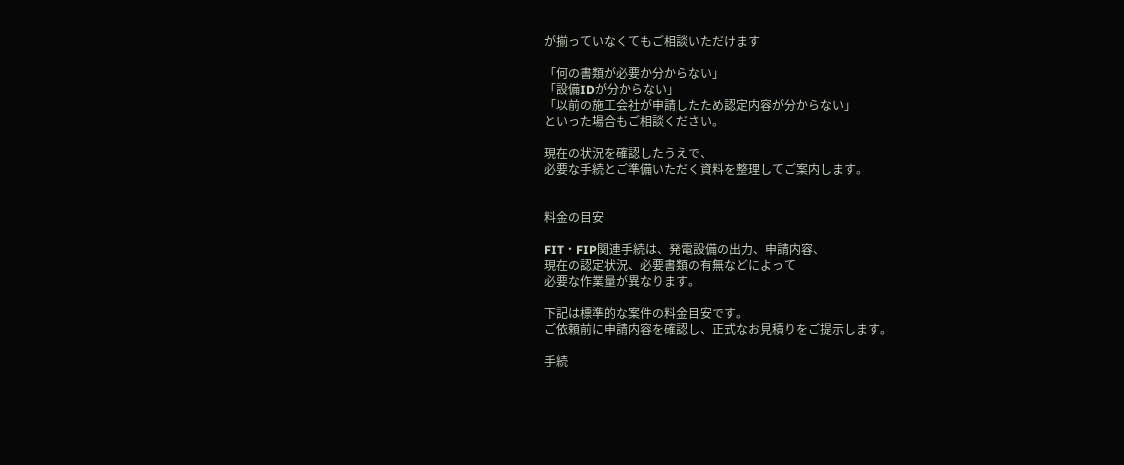が揃っていなくてもご相談いただけます

「何の書類が必要か分からない」
「設備IDが分からない」
「以前の施工会社が申請したため認定内容が分からない」
といった場合もご相談ください。

現在の状況を確認したうえで、
必要な手続とご準備いただく資料を整理してご案内します。


料金の目安

FIT・FIP関連手続は、発電設備の出力、申請内容、
現在の認定状況、必要書類の有無などによって
必要な作業量が異なります。

下記は標準的な案件の料金目安です。
ご依頼前に申請内容を確認し、正式なお見積りをご提示します。

手続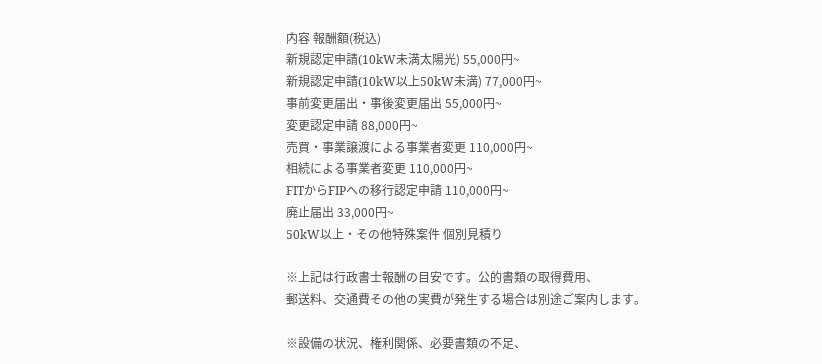内容 報酬額(税込)
新規認定申請(10kW未満太陽光) 55,000円~
新規認定申請(10kW以上50kW未満) 77,000円~
事前変更届出・事後変更届出 55,000円~
変更認定申請 88,000円~
売買・事業譲渡による事業者変更 110,000円~
相続による事業者変更 110,000円~
FITからFIPへの移行認定申請 110,000円~
廃止届出 33,000円~
50kW以上・その他特殊案件 個別見積り

※上記は行政書士報酬の目安です。公的書類の取得費用、
郵送料、交通費その他の実費が発生する場合は別途ご案内します。

※設備の状況、権利関係、必要書類の不足、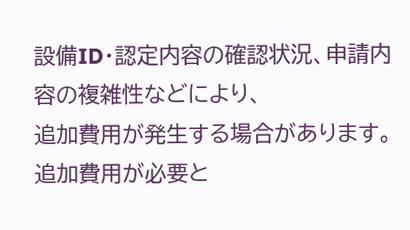設備ID・認定内容の確認状況、申請内容の複雑性などにより、
追加費用が発生する場合があります。
追加費用が必要と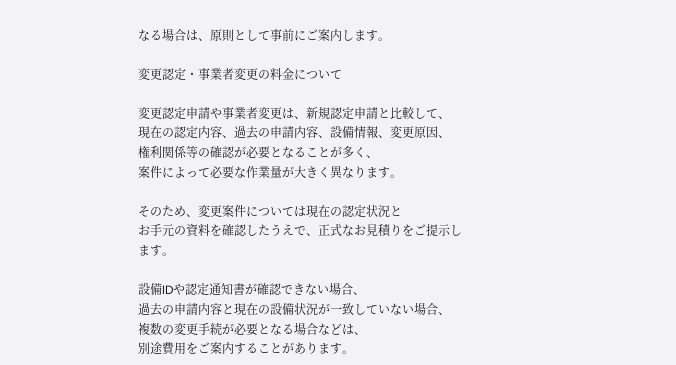なる場合は、原則として事前にご案内します。

変更認定・事業者変更の料金について

変更認定申請や事業者変更は、新規認定申請と比較して、
現在の認定内容、過去の申請内容、設備情報、変更原因、
権利関係等の確認が必要となることが多く、
案件によって必要な作業量が大きく異なります。

そのため、変更案件については現在の認定状況と
お手元の資料を確認したうえで、正式なお見積りをご提示します。

設備IDや認定通知書が確認できない場合、
過去の申請内容と現在の設備状況が一致していない場合、
複数の変更手続が必要となる場合などは、
別途費用をご案内することがあります。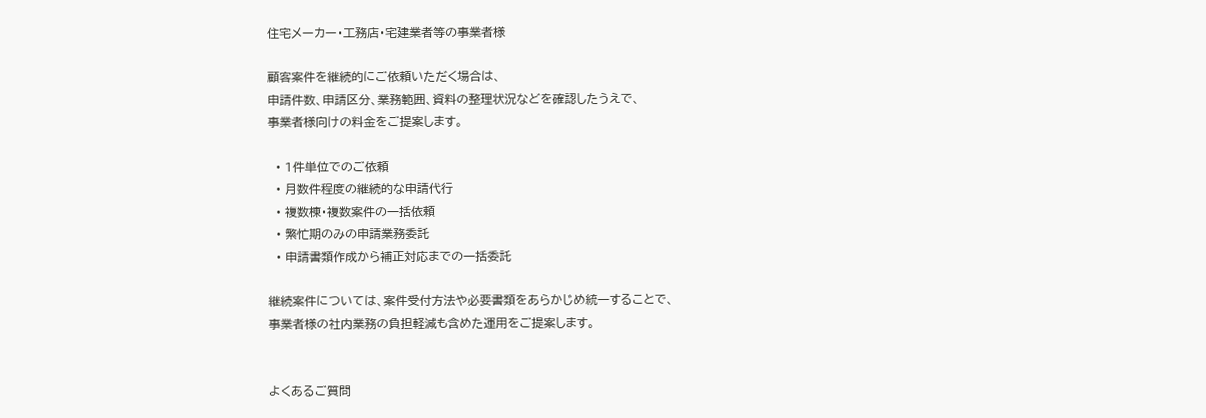住宅メーカー・工務店・宅建業者等の事業者様

顧客案件を継続的にご依頼いただく場合は、
申請件数、申請区分、業務範囲、資料の整理状況などを確認したうえで、
事業者様向けの料金をご提案します。

  • 1件単位でのご依頼
  • 月数件程度の継続的な申請代行
  • 複数棟・複数案件の一括依頼
  • 繁忙期のみの申請業務委託
  • 申請書類作成から補正対応までの一括委託

継続案件については、案件受付方法や必要書類をあらかじめ統一することで、
事業者様の社内業務の負担軽減も含めた運用をご提案します。


よくあるご質問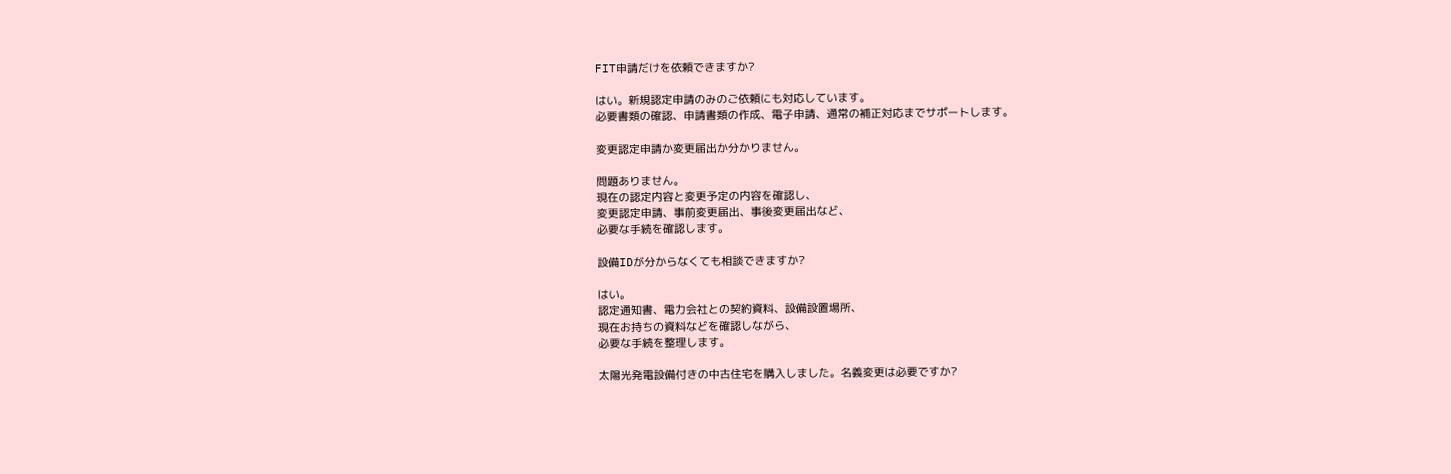FIT申請だけを依頼できますか?

はい。新規認定申請のみのご依頼にも対応しています。
必要書類の確認、申請書類の作成、電子申請、通常の補正対応までサポートします。

変更認定申請か変更届出か分かりません。

問題ありません。
現在の認定内容と変更予定の内容を確認し、
変更認定申請、事前変更届出、事後変更届出など、
必要な手続を確認します。

設備IDが分からなくても相談できますか?

はい。
認定通知書、電力会社との契約資料、設備設置場所、
現在お持ちの資料などを確認しながら、
必要な手続を整理します。

太陽光発電設備付きの中古住宅を購入しました。名義変更は必要ですか?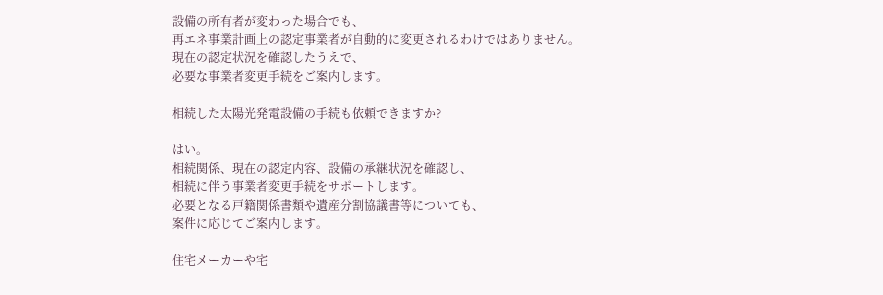設備の所有者が変わった場合でも、
再エネ事業計画上の認定事業者が自動的に変更されるわけではありません。
現在の認定状況を確認したうえで、
必要な事業者変更手続をご案内します。

相続した太陽光発電設備の手続も依頼できますか?

はい。
相続関係、現在の認定内容、設備の承継状況を確認し、
相続に伴う事業者変更手続をサポートします。
必要となる戸籍関係書類や遺産分割協議書等についても、
案件に応じてご案内します。

住宅メーカーや宅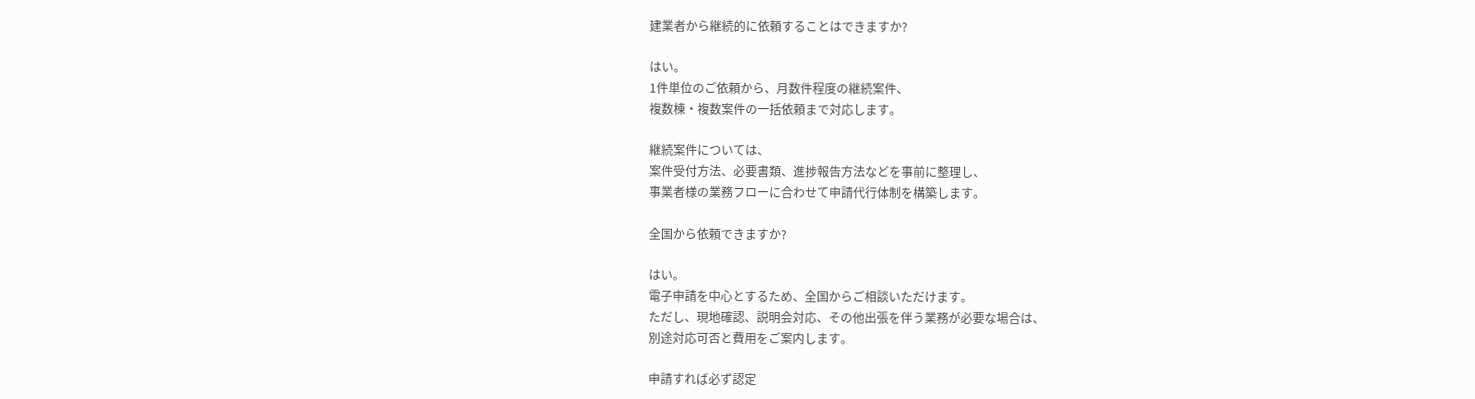建業者から継続的に依頼することはできますか?

はい。
1件単位のご依頼から、月数件程度の継続案件、
複数棟・複数案件の一括依頼まで対応します。

継続案件については、
案件受付方法、必要書類、進捗報告方法などを事前に整理し、
事業者様の業務フローに合わせて申請代行体制を構築します。

全国から依頼できますか?

はい。
電子申請を中心とするため、全国からご相談いただけます。
ただし、現地確認、説明会対応、その他出張を伴う業務が必要な場合は、
別途対応可否と費用をご案内します。

申請すれば必ず認定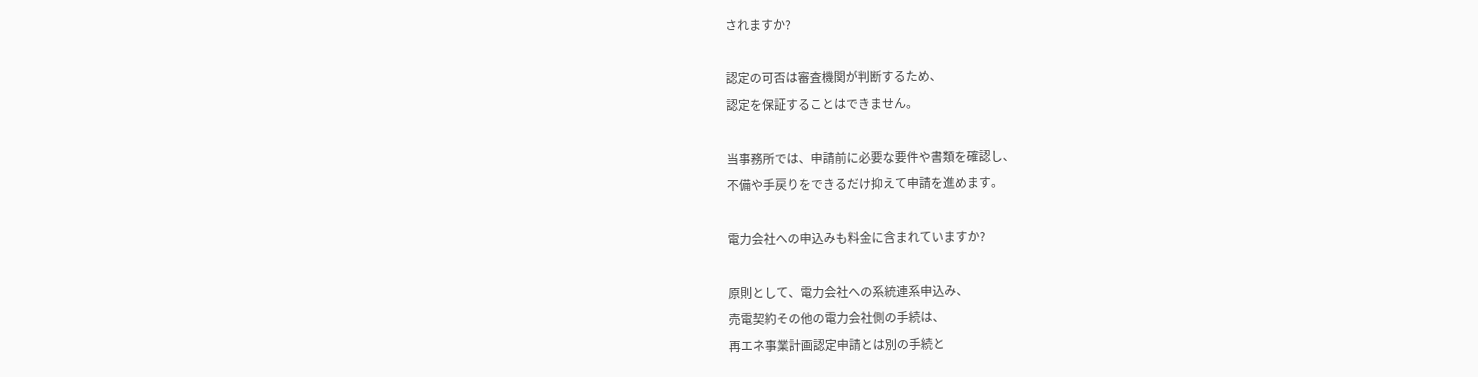されますか?

認定の可否は審査機関が判断するため、
認定を保証することはできません。

当事務所では、申請前に必要な要件や書類を確認し、
不備や手戻りをできるだけ抑えて申請を進めます。

電力会社への申込みも料金に含まれていますか?

原則として、電力会社への系統連系申込み、
売電契約その他の電力会社側の手続は、
再エネ事業計画認定申請とは別の手続と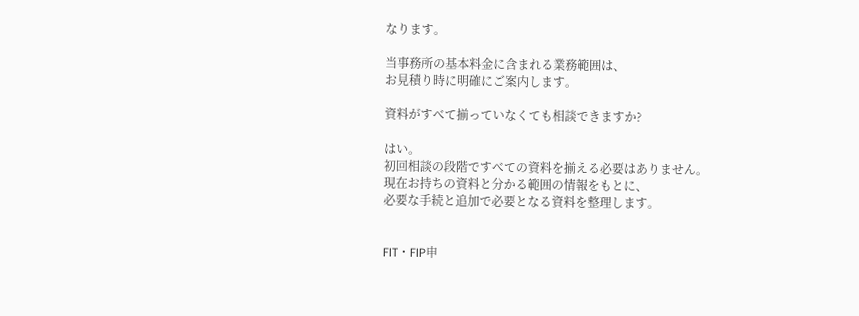なります。

当事務所の基本料金に含まれる業務範囲は、
お見積り時に明確にご案内します。

資料がすべて揃っていなくても相談できますか?

はい。
初回相談の段階ですべての資料を揃える必要はありません。
現在お持ちの資料と分かる範囲の情報をもとに、
必要な手続と追加で必要となる資料を整理します。


FIT・FIP申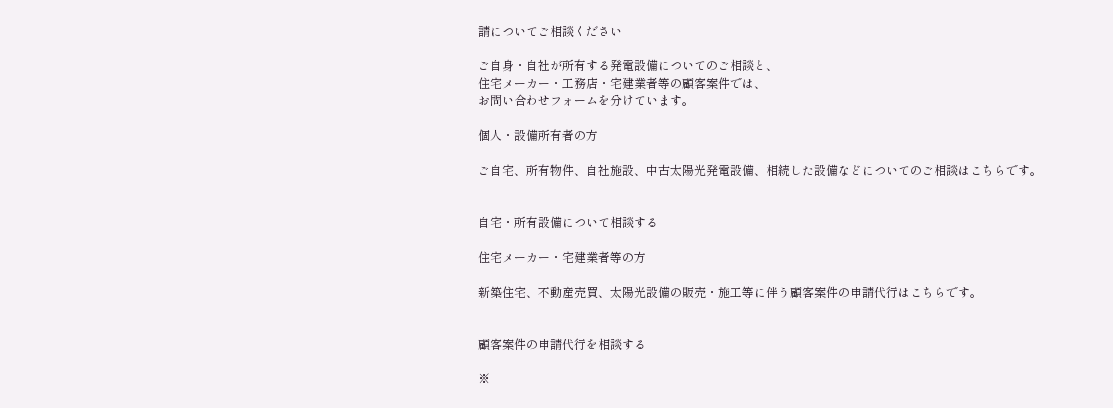請についてご相談ください

ご自身・自社が所有する発電設備についてのご相談と、
住宅メーカー・工務店・宅建業者等の顧客案件では、
お問い合わせフォームを分けています。

個人・設備所有者の方

ご自宅、所有物件、自社施設、中古太陽光発電設備、相続した設備などについてのご相談はこちらです。


自宅・所有設備について相談する

住宅メーカー・宅建業者等の方

新築住宅、不動産売買、太陽光設備の販売・施工等に伴う顧客案件の申請代行はこちらです。


顧客案件の申請代行を相談する

※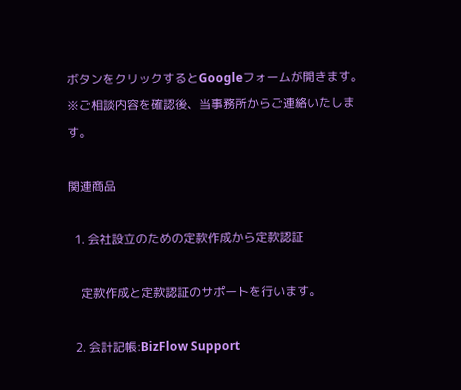ボタンをクリックするとGoogleフォームが開きます。
※ご相談内容を確認後、当事務所からご連絡いたします。

関連商品

  1. 会社設立のための定款作成から定款認証

    定款作成と定款認証のサポートを行います。

  2. 会計記帳:BizFlow Support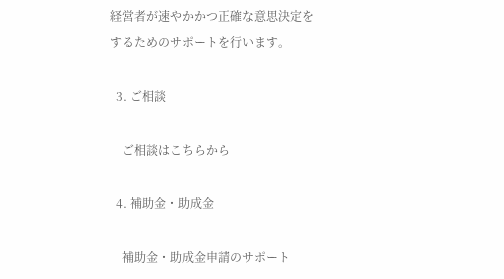経営者が速やかかつ正確な意思決定をするためのサポートを行います。

  3. ご相談

    ご相談はこちらから

  4. 補助金・助成金

    補助金・助成金申請のサポート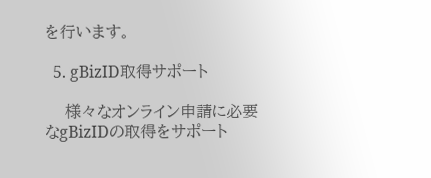を行います。

  5. gBizID取得サポート

    様々なオンライン申請に必要なgBizIDの取得をサポート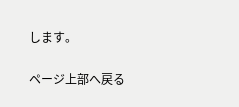します。

ページ上部へ戻る